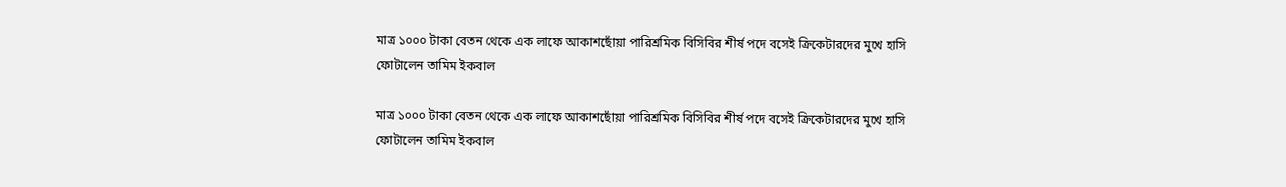মাত্র ১০০০ টাকা বেতন থেকে এক লাফে আকাশছোঁয়া পারিশ্রমিক বিসিবির শীর্ষ পদে বসেই ক্রিকেটারদের মুখে হাসি ফোটালেন তামিম ইকবাল

মাত্র ১০০০ টাকা বেতন থেকে এক লাফে আকাশছোঁয়া পারিশ্রমিক বিসিবির শীর্ষ পদে বসেই ক্রিকেটারদের মুখে হাসি ফোটালেন তামিম ইকবাল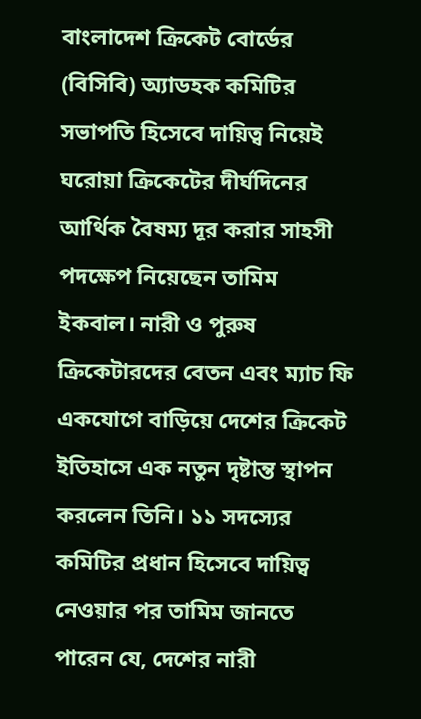বাংলাদেশ ক্রিকেট বোর্ডের (বিসিবি) অ্যাডহক কমিটির সভাপতি হিসেবে দায়িত্ব নিয়েই ঘরোয়া ক্রিকেটের দীর্ঘদিনের আর্থিক বৈষম্য দূর করার সাহসী পদক্ষেপ নিয়েছেন তামিম ইকবাল। নারী ও পুরুষ ক্রিকেটারদের বেতন এবং ম্যাচ ফি একযোগে বাড়িয়ে দেশের ক্রিকেট ইতিহাসে এক নতুন দৃষ্টান্ত স্থাপন করলেন তিনি। ১১ সদস্যের কমিটির প্রধান হিসেবে দায়িত্ব নেওয়ার পর তামিম জানতে পারেন যে, দেশের নারী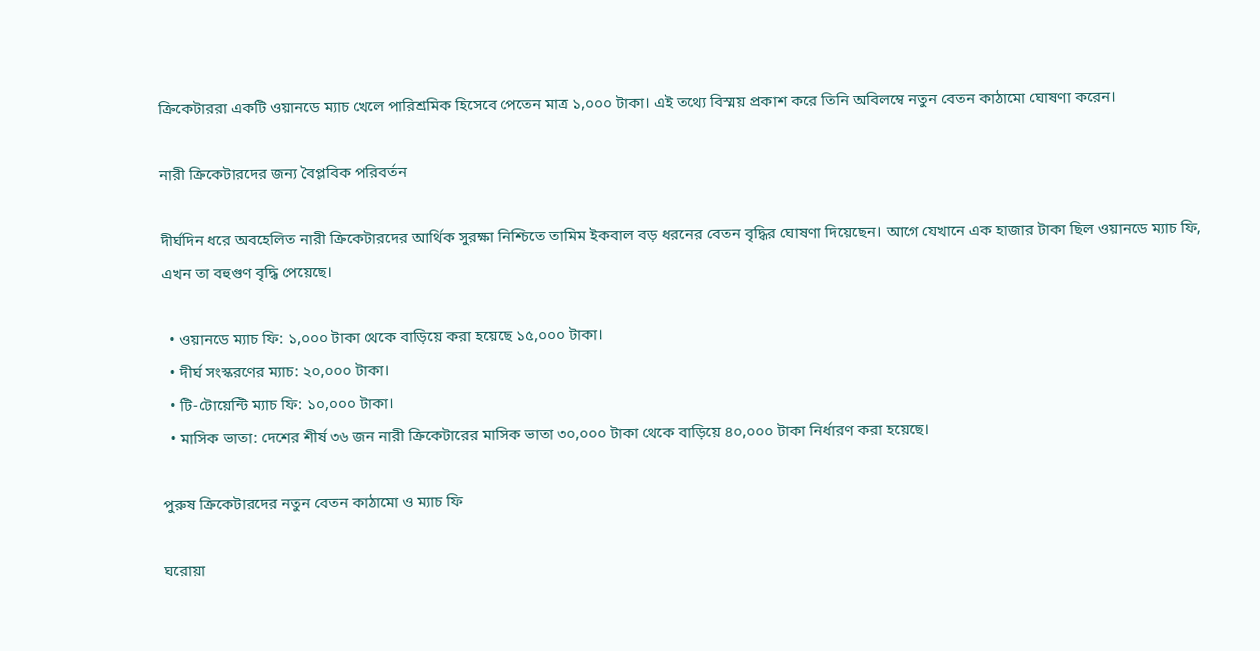ক্রিকেটাররা একটি ওয়ানডে ম্যাচ খেলে পারিশ্রমিক হিসেবে পেতেন মাত্র ১,০০০ টাকা। এই তথ্যে বিস্ময় প্রকাশ করে তিনি অবিলম্বে নতুন বেতন কাঠামো ঘোষণা করেন।

নারী ক্রিকেটারদের জন্য বৈপ্লবিক পরিবর্তন

দীর্ঘদিন ধরে অবহেলিত নারী ক্রিকেটারদের আর্থিক সুরক্ষা নিশ্চিতে তামিম ইকবাল বড় ধরনের বেতন বৃদ্ধির ঘোষণা দিয়েছেন। আগে যেখানে এক হাজার টাকা ছিল ওয়ানডে ম্যাচ ফি, এখন তা বহুগুণ বৃদ্ধি পেয়েছে।

  • ওয়ানডে ম্যাচ ফি: ১,০০০ টাকা থেকে বাড়িয়ে করা হয়েছে ১৫,০০০ টাকা।
  • দীর্ঘ সংস্করণের ম্যাচ: ২০,০০০ টাকা।
  • টি-টোয়েন্টি ম্যাচ ফি: ১০,০০০ টাকা।
  • মাসিক ভাতা: দেশের শীর্ষ ৩৬ জন নারী ক্রিকেটারের মাসিক ভাতা ৩০,০০০ টাকা থেকে বাড়িয়ে ৪০,০০০ টাকা নির্ধারণ করা হয়েছে।

পুরুষ ক্রিকেটারদের নতুন বেতন কাঠামো ও ম্যাচ ফি

ঘরোয়া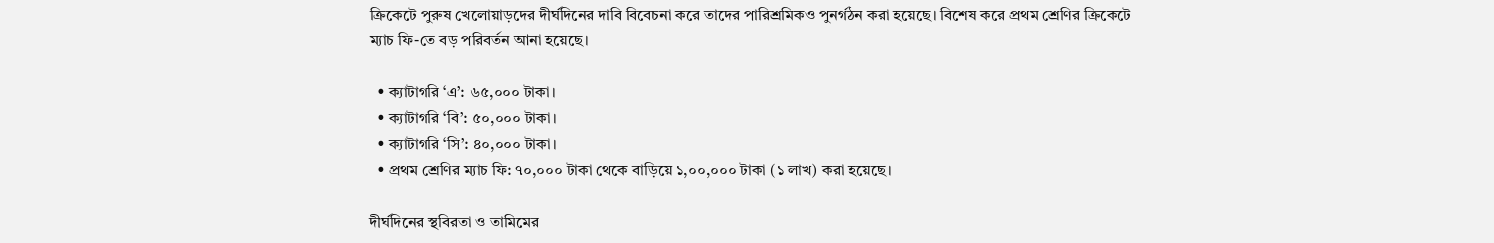ক্রিকেটে পুরুষ খেলোয়াড়দের দীর্ঘদিনের দাবি বিবেচনা করে তাদের পারিশ্রমিকও পুনর্গঠন করা হয়েছে। বিশেষ করে প্রথম শ্রেণির ক্রিকেটে ম্যাচ ফি-তে বড় পরিবর্তন আনা হয়েছে।

  • ক্যাটাগরি ‘এ’: ৬৫,০০০ টাকা।
  • ক্যাটাগরি ‘বি’: ৫০,০০০ টাকা।
  • ক্যাটাগরি ‘সি’: ৪০,০০০ টাকা।
  • প্রথম শ্রেণির ম্যাচ ফি: ৭০,০০০ টাকা থেকে বাড়িয়ে ১,০০,০০০ টাকা (১ লাখ) করা হয়েছে।

দীর্ঘদিনের স্থবিরতা ও তামিমের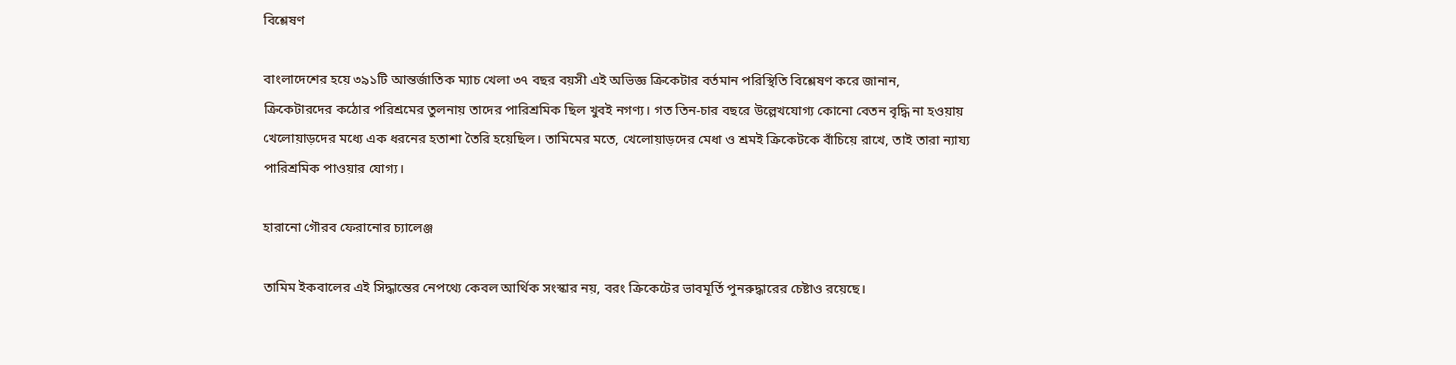বিশ্লেষণ

বাংলাদেশের হয়ে ৩৯১টি আন্তর্জাতিক ম্যাচ খেলা ৩৭ বছর বয়সী এই অভিজ্ঞ ক্রিকেটার বর্তমান পরিস্থিতি বিশ্লেষণ করে জানান, ক্রিকেটারদের কঠোর পরিশ্রমের তুলনায় তাদের পারিশ্রমিক ছিল খুবই নগণ্য। গত তিন-চার বছরে উল্লেখযোগ্য কোনো বেতন বৃদ্ধি না হওয়ায় খেলোয়াড়দের মধ্যে এক ধরনের হতাশা তৈরি হয়েছিল। তামিমের মতে, খেলোয়াড়দের মেধা ও শ্রমই ক্রিকেটকে বাঁচিয়ে রাখে, তাই তারা ন্যায্য পারিশ্রমিক পাওয়ার যোগ্য।

হারানো গৌরব ফেরানোর চ্যালেঞ্জ

তামিম ইকবালের এই সিদ্ধান্তের নেপথ্যে কেবল আর্থিক সংস্কার নয়, বরং ক্রিকেটের ভাবমূর্তি পুনরুদ্ধারের চেষ্টাও রয়েছে।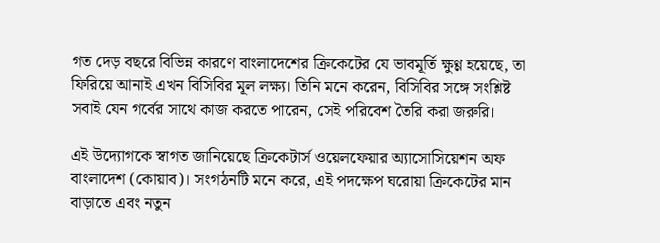গত দেড় বছরে বিভিন্ন কারণে বাংলাদেশের ক্রিকেটের যে ভাবমূর্তি ক্ষুণ্ণ হয়েছে, তা ফিরিয়ে আনাই এখন বিসিবির মূল লক্ষ্য। তিনি মনে করেন, বিসিবির সঙ্গে সংশ্লিষ্ট সবাই যেন গর্বের সাথে কাজ করতে পারেন, সেই পরিবেশ তৈরি করা জরুরি।

এই উদ্যোগকে স্বাগত জানিয়েছে ক্রিকেটার্স ওয়েলফেয়ার অ্যাসোসিয়েশন অফ বাংলাদেশ (কোয়াব)। সংগঠনটি মনে করে, এই পদক্ষেপ ঘরোয়া ক্রিকেটের মান বাড়াতে এবং নতুন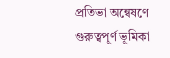প্রতিভা অন্বেষণে গুরুত্বপূর্ণ ভূমিকা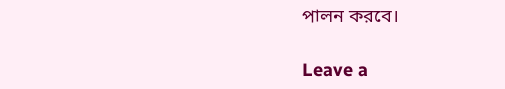পালন করবে।

Leave a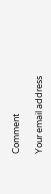Comment

Your email address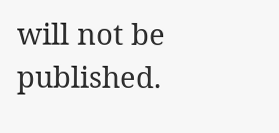will not be published.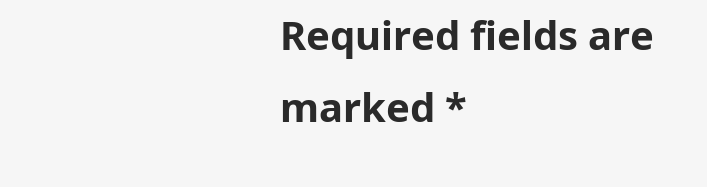Required fields are marked *